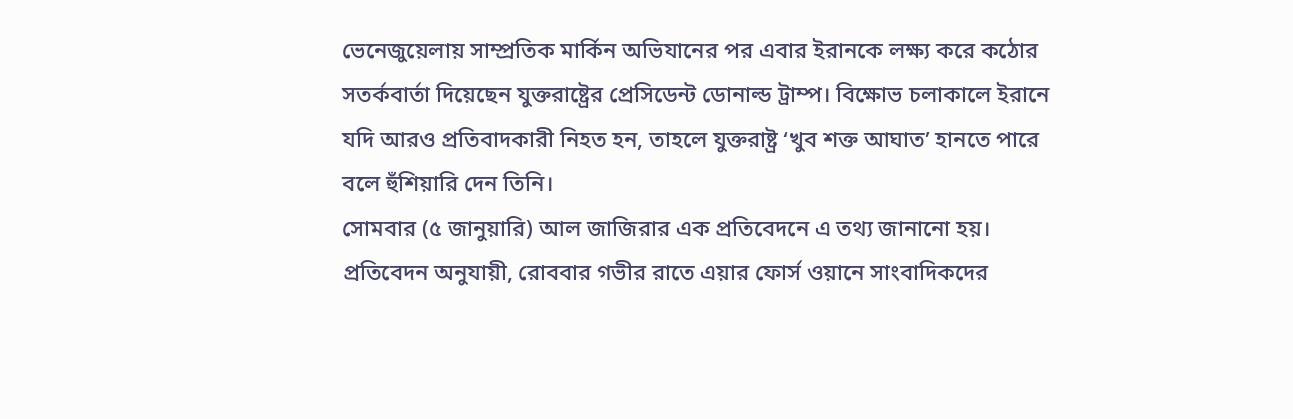ভেনেজুয়েলায় সাম্প্রতিক মার্কিন অভিযানের পর এবার ইরানকে লক্ষ্য করে কঠোর সতর্কবার্তা দিয়েছেন যুক্তরাষ্ট্রের প্রেসিডেন্ট ডোনাল্ড ট্রাম্প। বিক্ষোভ চলাকালে ইরানে যদি আরও প্রতিবাদকারী নিহত হন, তাহলে যুক্তরাষ্ট্র ‘খুব শক্ত আঘাত’ হানতে পারে বলে হুঁশিয়ারি দেন তিনি।
সোমবার (৫ জানুয়ারি) আল জাজিরার এক প্রতিবেদনে এ তথ্য জানানো হয়।
প্রতিবেদন অনুযায়ী, রোববার গভীর রাতে এয়ার ফোর্স ওয়ানে সাংবাদিকদের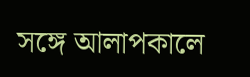সঙ্গে আলাপকালে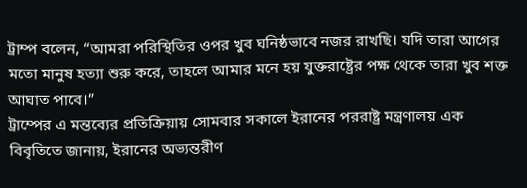ট্রাম্প বলেন, “আমরা পরিস্থিতির ওপর খুব ঘনিষ্ঠভাবে নজর রাখছি। যদি তারা আগের মতো মানুষ হত্যা শুরু করে, তাহলে আমার মনে হয় যুক্তরাষ্ট্রের পক্ষ থেকে তারা খুব শক্ত আঘাত পাবে।”
ট্রাম্পের এ মন্তব্যের প্রতিক্রিয়ায় সোমবার সকালে ইরানের পররাষ্ট্র মন্ত্রণালয় এক বিবৃতিতে জানায়, ইরানের অভ্যন্তরীণ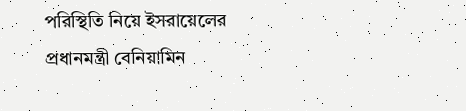পরিস্থিতি নিয়ে ইসরায়েলের প্রধানমন্ত্রী বেনিয়ামিন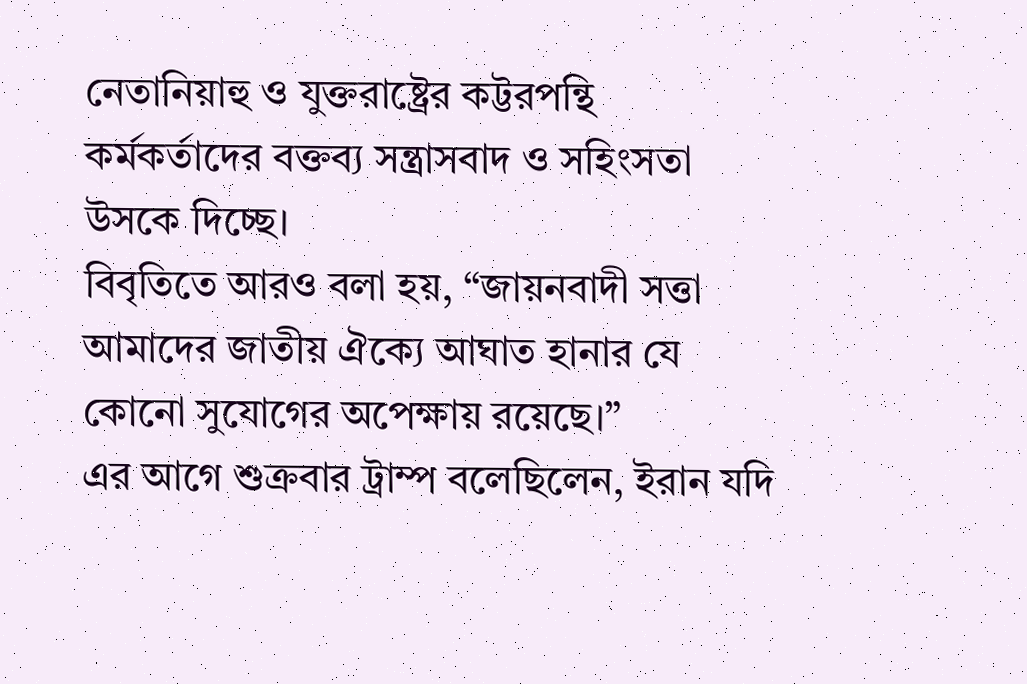নেতানিয়াহু ও যুক্তরাষ্ট্রের কট্টরপন্থি কর্মকর্তাদের বক্তব্য সন্ত্রাসবাদ ও সহিংসতা উসকে দিচ্ছে।
বিবৃতিতে আরও বলা হয়, “জায়নবাদী সত্তা আমাদের জাতীয় ঐক্যে আঘাত হানার যে কোনো সুযোগের অপেক্ষায় রয়েছে।”
এর আগে শুক্রবার ট্রাম্প বলেছিলেন, ইরান যদি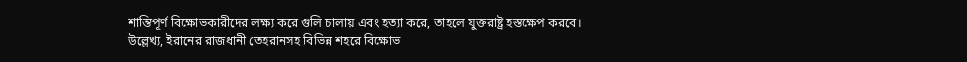শান্তিপূর্ণ বিক্ষোভকারীদের লক্ষ্য করে গুলি চালায় এবং হত্যা করে, তাহলে যুক্তরাষ্ট্র হস্তক্ষেপ করবে।
উল্লেখ্য, ইরানের রাজধানী তেহরানসহ বিভিন্ন শহরে বিক্ষোভ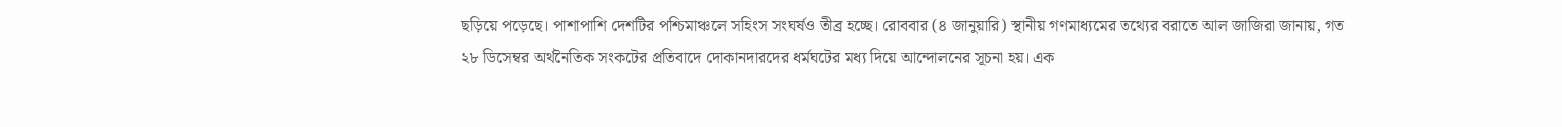ছড়িয়ে পড়েছে। পাশাপাশি দেশটির পশ্চিমাঞ্চলে সহিংস সংঘর্ষও তীব্র হচ্ছে। রোববার (৪ জানুয়ারি) স্থানীয় গণমাধ্যমের তথ্যের বরাতে আল জাজিরা জানায়, গত ২৮ ডিসেম্বর অর্থনৈতিক সংকটের প্রতিবাদে দোকানদারদের ধর্মঘটের মধ্য দিয়ে আন্দোলনের সূচনা হয়। এক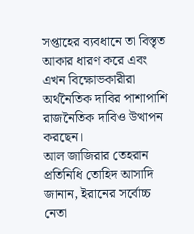সপ্তাহের ব্যবধানে তা বিস্তৃত আকার ধারণ করে এবং এখন বিক্ষোভকারীরা অর্থনৈতিক দাবির পাশাপাশি রাজনৈতিক দাবিও উত্থাপন করছেন।
আল জাজিরার তেহরান প্রতিনিধি তোহিদ আসাদি জানান, ইরানের সর্বোচ্চ নেতা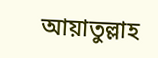আয়াতুল্লাহ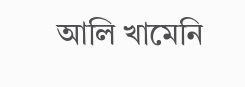আলি খামেনি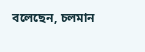বলেছেন, চলমান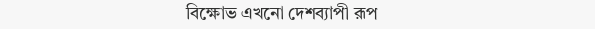বিক্ষোভ এখনো দেশব্যাপী রূপ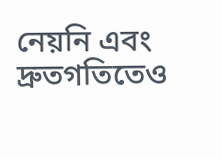নেয়নি এবং দ্রুতগতিতেও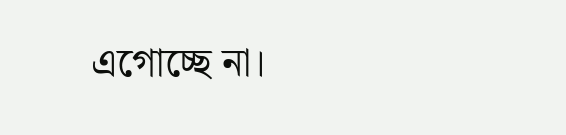এগোচ্ছে না।